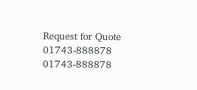Request for Quote 01743-888878
01743-888878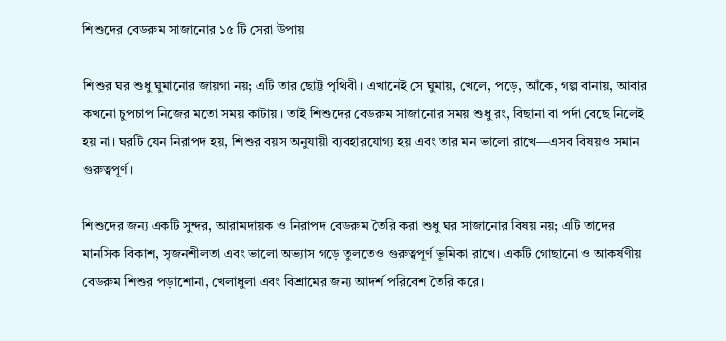শিশুদের বেডরুম সাজানোর ১৫ টি সেরা উপায়

শিশুর ঘর শুধু ঘুমানোর জায়গা নয়; এটি তার ছোট্ট পৃথিবী। এখানেই সে ঘুমায়, খেলে, পড়ে, আঁকে, গল্প বানায়, আবার কখনো চুপচাপ নিজের মতো সময় কাটায়। তাই শিশুদের বেডরুম সাজানোর সময় শুধু রং, বিছানা বা পর্দা বেছে নিলেই হয় না। ঘরটি যেন নিরাপদ হয়, শিশুর বয়স অনুযায়ী ব্যবহারযোগ্য হয় এবং তার মন ভালো রাখে—এসব বিষয়ও সমান গুরুত্বপূর্ণ।

শিশুদের জন্য একটি সুন্দর, আরামদায়ক ও নিরাপদ বেডরুম তৈরি করা শুধু ঘর সাজানোর বিষয় নয়; এটি তাদের মানসিক বিকাশ, সৃজনশীলতা এবং ভালো অভ্যাস গড়ে তুলতেও গুরুত্বপূর্ণ ভূমিকা রাখে। একটি গোছানো ও আকর্ষণীয় বেডরুম শিশুর পড়াশোনা, খেলাধুলা এবং বিশ্রামের জন্য আদর্শ পরিবেশ তৈরি করে।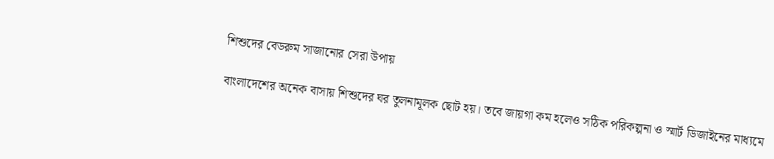শিশুদের বেডরুম সাজানোর সেরা উপায়

বাংলাদেশের অনেক বাসায় শিশুদের ঘর তুলনামূলক ছোট হয়। তবে জায়গা কম হলেও সঠিক পরিকল্পনা ও স্মার্ট ডিজাইনের মাধ্যমে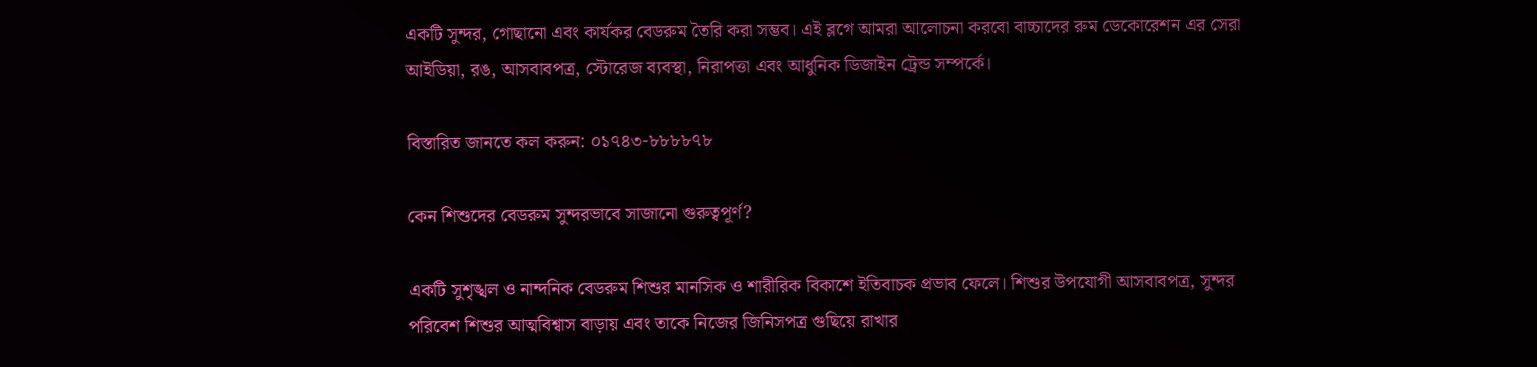একটি সুন্দর, গোছানো এবং কার্যকর বেডরুম তৈরি করা সম্ভব। এই ব্লগে আমরা আলোচনা করবো বাচ্চাদের রুম ডেকোরেশন এর সেরা আইডিয়া, রঙ, আসবাবপত্র, স্টোরেজ ব্যবস্থা, নিরাপত্তা এবং আধুনিক ডিজাইন ট্রেন্ড সম্পর্কে।

বিস্তারিত জানতে কল করুন: ০১৭৪৩-৮৮৮৮৭৮

কেন শিশুদের বেডরুম সুন্দরভাবে সাজানো গুরুত্বপূর্ণ?

একটি সুশৃঙ্খল ও নান্দনিক বেডরুম শিশুর মানসিক ও শারীরিক বিকাশে ইতিবাচক প্রভাব ফেলে। শিশুর উপযোগী আসবাবপত্র, সুন্দর পরিবেশ শিশুর আত্মবিশ্বাস বাড়ায় এবং তাকে নিজের জিনিসপত্র গুছিয়ে রাখার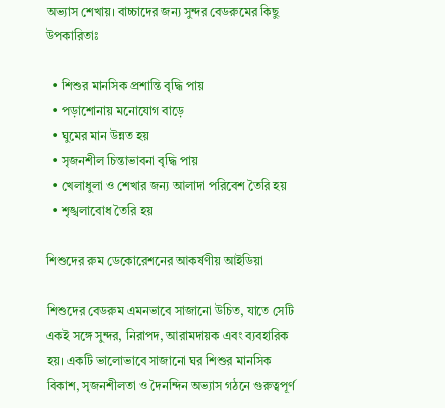অভ্যাস শেখায়। বাচ্চাদের জন্য সুন্দর বেডরুমের কিছু উপকারিতাঃ

  • শিশুর মানসিক প্রশান্তি বৃদ্ধি পায়
  • পড়াশোনায় মনোযোগ বাড়ে
  • ঘুমের মান উন্নত হয়
  • সৃজনশীল চিন্তাভাবনা বৃদ্ধি পায়
  • খেলাধুলা ও শেখার জন্য আলাদা পরিবেশ তৈরি হয়
  • শৃঙ্খলাবোধ তৈরি হয়

শিশুদের রুম ডেকোরেশনের আকর্ষণীয় আইডিয়া

শিশুদের বেডরুম এমনভাবে সাজানো উচিত, যাতে সেটি একই সঙ্গে সুন্দর, নিরাপদ, আরামদায়ক এবং ব্যবহারিক হয়। একটি ভালোভাবে সাজানো ঘর শিশুর মানসিক বিকাশ, সৃজনশীলতা ও দৈনন্দিন অভ্যাস গঠনে গুরুত্বপূর্ণ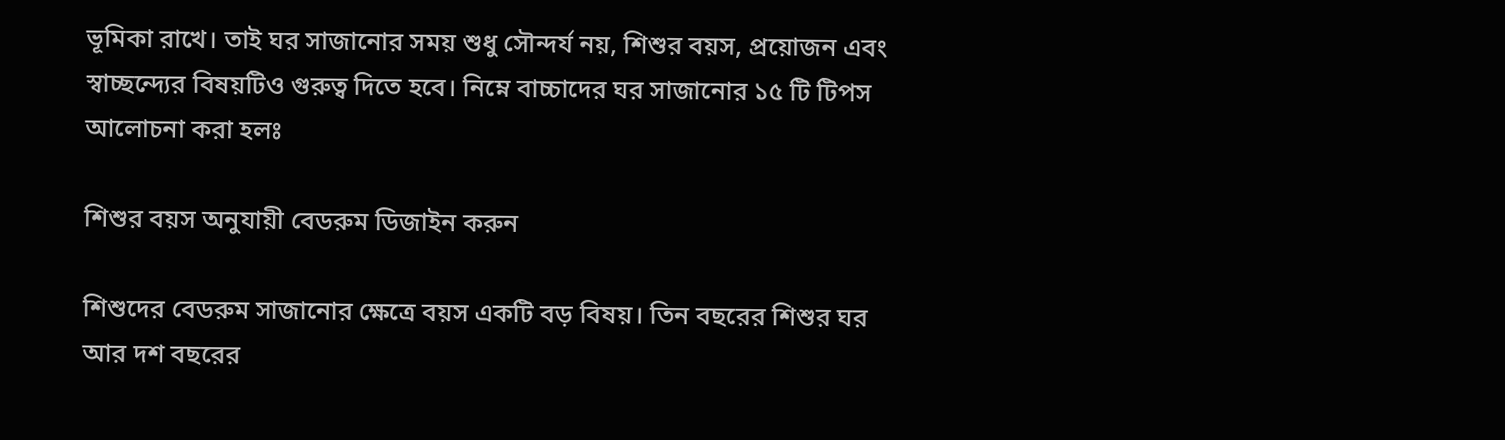ভূমিকা রাখে। তাই ঘর সাজানোর সময় শুধু সৌন্দর্য নয়, শিশুর বয়স, প্রয়োজন এবং স্বাচ্ছন্দ্যের বিষয়টিও গুরুত্ব দিতে হবে। নিম্নে বাচ্চাদের ঘর সাজানোর ১৫ টি টিপস আলোচনা করা হলঃ

শিশুর বয়স অনুযায়ী বেডরুম ডিজাইন করুন

শিশুদের বেডরুম সাজানোর ক্ষেত্রে বয়স একটি বড় বিষয়। তিন বছরের শিশুর ঘর আর দশ বছরের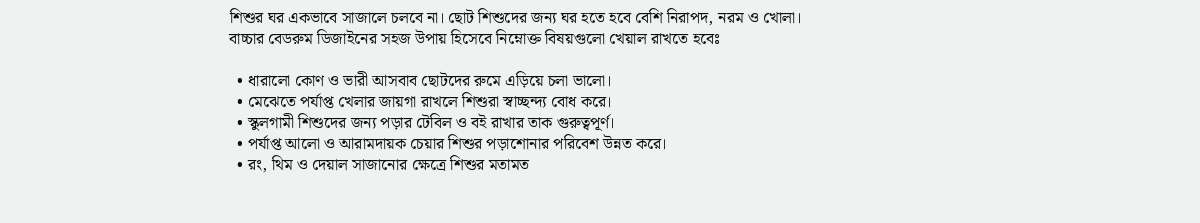শিশুর ঘর একভাবে সাজালে চলবে না। ছোট শিশুদের জন্য ঘর হতে হবে বেশি নিরাপদ, নরম ও খোলা। বাচ্চার বেডরুম ডিজাইনের সহজ উপায় হিসেবে নিম্নোক্ত বিষয়গুলো খেয়াল রাখতে হবেঃ

  • ধারালো কোণ ও ভারী আসবাব ছোটদের রুমে এড়িয়ে চলা ভালো।
  • মেঝেতে পর্যাপ্ত খেলার জায়গা রাখলে শিশুরা স্বাচ্ছন্দ্য বোধ করে।
  • স্কুলগামী শিশুদের জন্য পড়ার টেবিল ও বই রাখার তাক গুরুত্বপূর্ণ।
  • পর্যাপ্ত আলো ও আরামদায়ক চেয়ার শিশুর পড়াশোনার পরিবেশ উন্নত করে।
  • রং, থিম ও দেয়াল সাজানোর ক্ষেত্রে শিশুর মতামত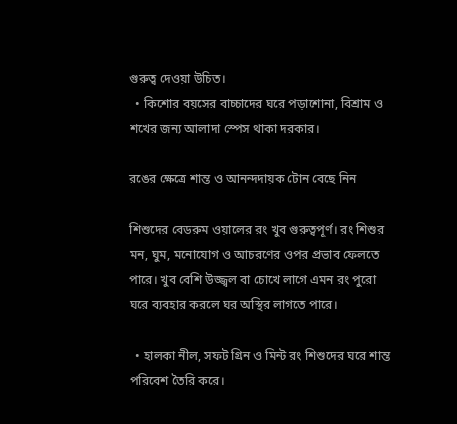গুরুত্ব দেওয়া উচিত।
  • কিশোর বয়সের বাচ্চাদের ঘরে পড়াশোনা, বিশ্রাম ও শখের জন্য আলাদা স্পেস থাকা দরকার।

রঙের ক্ষেত্রে শান্ত ও আনন্দদায়ক টোন বেছে নিন

শিশুদের বেডরুম ওয়ালের রং খুব গুরুত্বপূর্ণ। রং শিশুর মন, ঘুম, মনোযোগ ও আচরণের ওপর প্রভাব ফেলতে পারে। খুব বেশি উজ্জ্বল বা চোখে লাগে এমন রং পুরো ঘরে ব্যবহার করলে ঘর অস্থির লাগতে পারে।

  • হালকা নীল, সফট গ্রিন ও মিন্ট রং শিশুদের ঘরে শান্ত পরিবেশ তৈরি করে।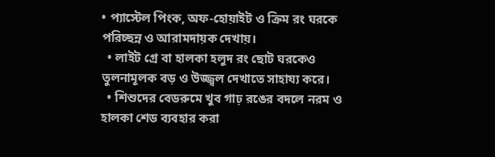• প্যাস্টেল পিংক, অফ-হোয়াইট ও ক্রিম রং ঘরকে পরিচ্ছন্ন ও আরামদায়ক দেখায়।
  • লাইট গ্রে বা হালকা হলুদ রং ছোট ঘরকেও তুলনামূলক বড় ও উজ্জ্বল দেখাতে সাহায্য করে।
  • শিশুদের বেডরুমে খুব গাঢ় রঙের বদলে নরম ও হালকা শেড ব্যবহার করা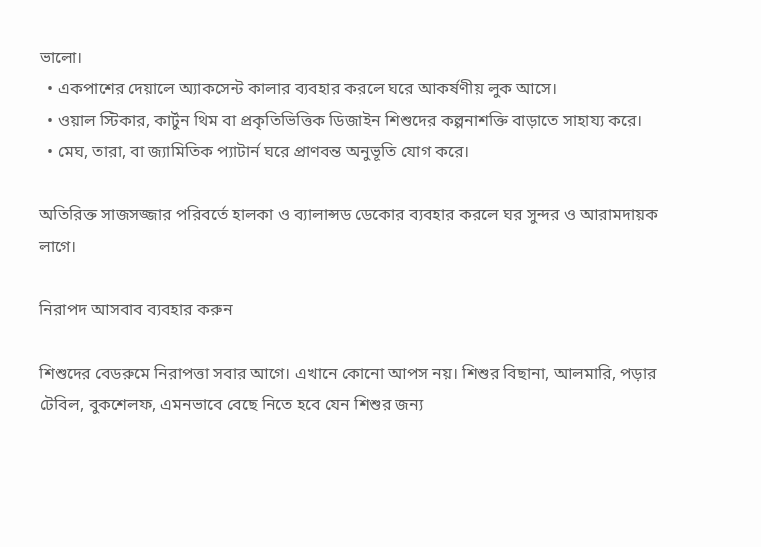ভালো।
  • একপাশের দেয়ালে অ্যাকসেন্ট কালার ব্যবহার করলে ঘরে আকর্ষণীয় লুক আসে।
  • ওয়াল স্টিকার, কার্টুন থিম বা প্রকৃতিভিত্তিক ডিজাইন শিশুদের কল্পনাশক্তি বাড়াতে সাহায্য করে।
  • মেঘ, তারা, বা জ্যামিতিক প্যাটার্ন ঘরে প্রাণবন্ত অনুভূতি যোগ করে।

অতিরিক্ত সাজসজ্জার পরিবর্তে হালকা ও ব্যালান্সড ডেকোর ব্যবহার করলে ঘর সুন্দর ও আরামদায়ক লাগে।

নিরাপদ আসবাব ব্যবহার করুন

শিশুদের বেডরুমে নিরাপত্তা সবার আগে। এখানে কোনো আপস নয়। শিশুর বিছানা, আলমারি, পড়ার টেবিল, বুকশেলফ, এমনভাবে বেছে নিতে হবে যেন শিশুর জন্য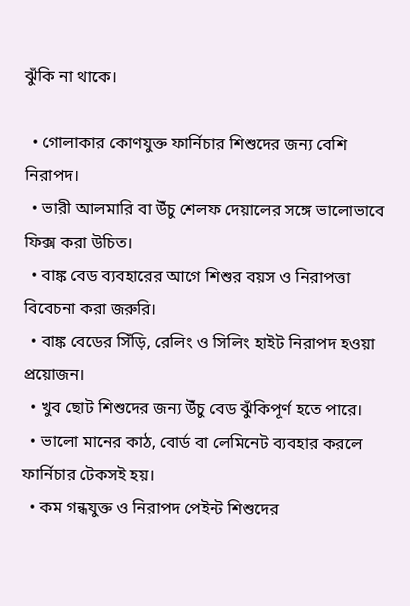ঝুঁকি না থাকে।

  • গোলাকার কোণযুক্ত ফার্নিচার শিশুদের জন্য বেশি নিরাপদ।
  • ভারী আলমারি বা উঁচু শেলফ দেয়ালের সঙ্গে ভালোভাবে ফিক্স করা উচিত।
  • বাঙ্ক বেড ব্যবহারের আগে শিশুর বয়স ও নিরাপত্তা বিবেচনা করা জরুরি।
  • বাঙ্ক বেডের সিঁড়ি, রেলিং ও সিলিং হাইট নিরাপদ হওয়া প্রয়োজন।
  • খুব ছোট শিশুদের জন্য উঁচু বেড ঝুঁকিপূর্ণ হতে পারে।
  • ভালো মানের কাঠ, বোর্ড বা লেমিনেট ব্যবহার করলে ফার্নিচার টেকসই হয়।
  • কম গন্ধযুক্ত ও নিরাপদ পেইন্ট শিশুদের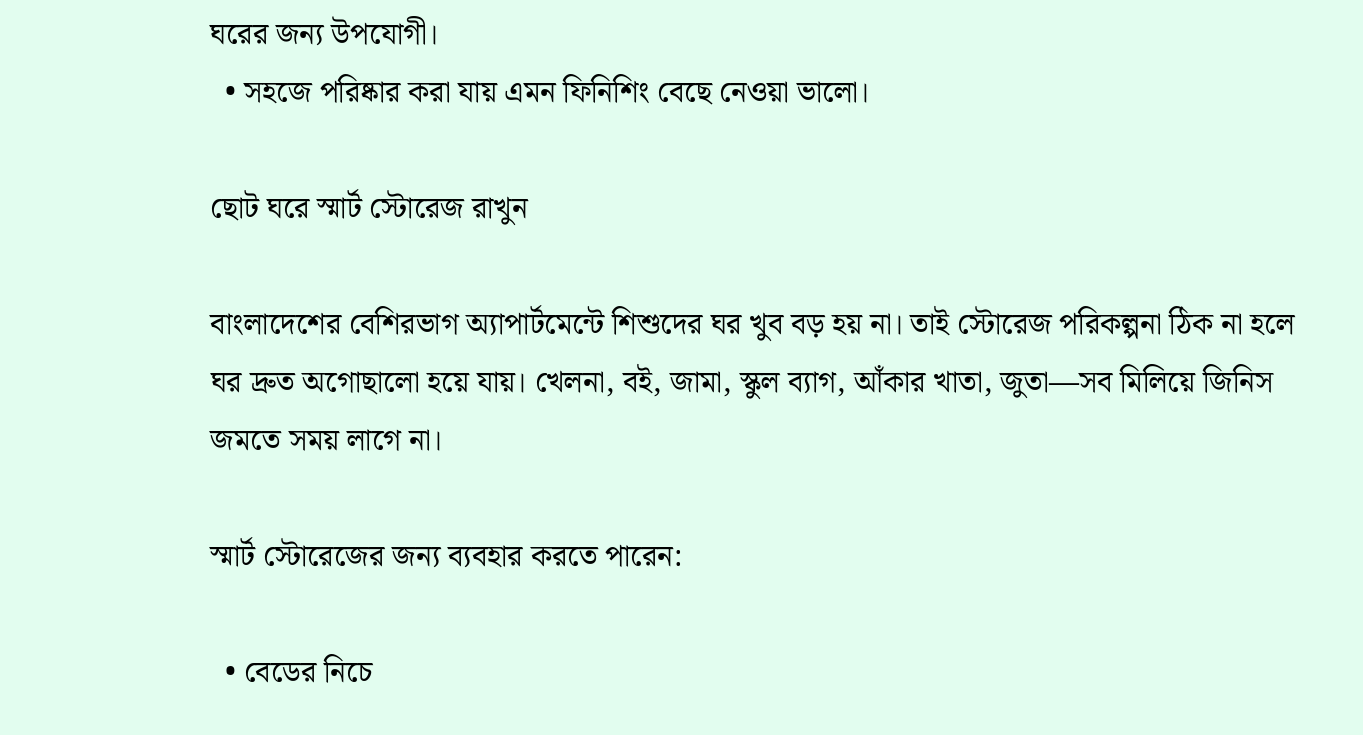ঘরের জন্য উপযোগী।
  • সহজে পরিষ্কার করা যায় এমন ফিনিশিং বেছে নেওয়া ভালো।

ছোট ঘরে স্মার্ট স্টোরেজ রাখুন

বাংলাদেশের বেশিরভাগ অ্যাপার্টমেন্টে শিশুদের ঘর খুব বড় হয় না। তাই স্টোরেজ পরিকল্পনা ঠিক না হলে ঘর দ্রুত অগোছালো হয়ে যায়। খেলনা, বই, জামা, স্কুল ব্যাগ, আঁকার খাতা, জুতা—সব মিলিয়ে জিনিস জমতে সময় লাগে না।

স্মার্ট স্টোরেজের জন্য ব্যবহার করতে পারেন:

  • বেডের নিচে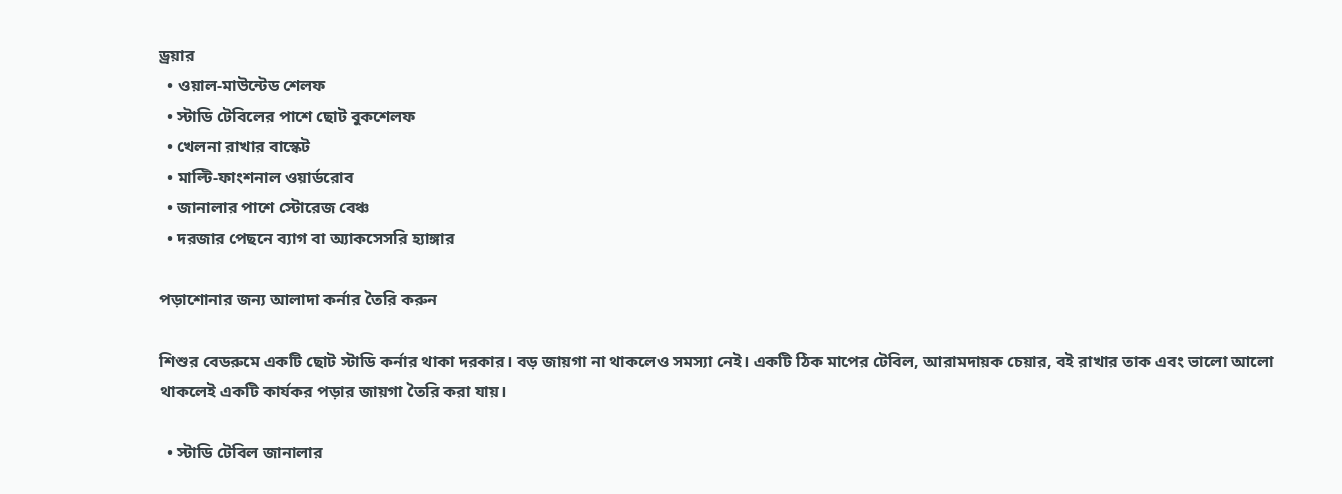ড্রয়ার
  • ওয়াল-মাউন্টেড শেলফ
  • স্টাডি টেবিলের পাশে ছোট বুকশেলফ
  • খেলনা রাখার বাস্কেট
  • মাল্টি-ফাংশনাল ওয়ার্ডরোব
  • জানালার পাশে স্টোরেজ বেঞ্চ
  • দরজার পেছনে ব্যাগ বা অ্যাকসেসরি হ্যাঙ্গার

পড়াশোনার জন্য আলাদা কর্নার তৈরি করুন

শিশুর বেডরুমে একটি ছোট স্টাডি কর্নার থাকা দরকার। বড় জায়গা না থাকলেও সমস্যা নেই। একটি ঠিক মাপের টেবিল, আরামদায়ক চেয়ার, বই রাখার তাক এবং ভালো আলো থাকলেই একটি কার্যকর পড়ার জায়গা তৈরি করা যায়।

  • স্টাডি টেবিল জানালার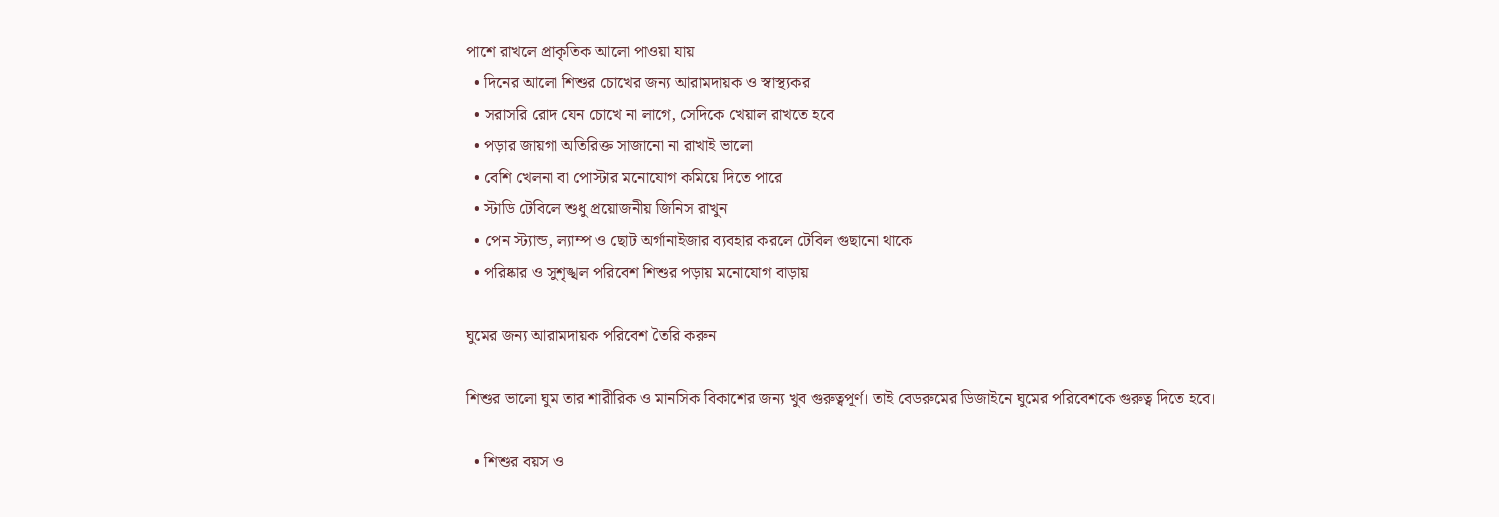পাশে রাখলে প্রাকৃতিক আলো পাওয়া যায়
  • দিনের আলো শিশুর চোখের জন্য আরামদায়ক ও স্বাস্থ্যকর
  • সরাসরি রোদ যেন চোখে না লাগে, সেদিকে খেয়াল রাখতে হবে
  • পড়ার জায়গা অতিরিক্ত সাজানো না রাখাই ভালো
  • বেশি খেলনা বা পোস্টার মনোযোগ কমিয়ে দিতে পারে
  • স্টাডি টেবিলে শুধু প্রয়োজনীয় জিনিস রাখুন
  • পেন স্ট্যান্ড, ল্যাম্প ও ছোট অর্গানাইজার ব্যবহার করলে টেবিল গুছানো থাকে
  • পরিষ্কার ও সুশৃঙ্খল পরিবেশ শিশুর পড়ায় মনোযোগ বাড়ায়

ঘুমের জন্য আরামদায়ক পরিবেশ তৈরি করুন

শিশুর ভালো ঘুম তার শারীরিক ও মানসিক বিকাশের জন্য খুব গুরুত্বপূর্ণ। তাই বেডরুমের ডিজাইনে ঘুমের পরিবেশকে গুরুত্ব দিতে হবে।

  • শিশুর বয়স ও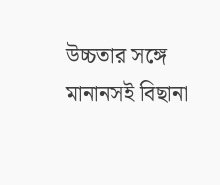উচ্চতার সঙ্গে মানানসই বিছানা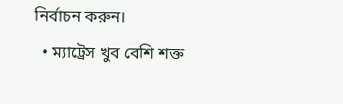নির্বাচন করুন।
  • ম্যাট্রেস খুব বেশি শক্ত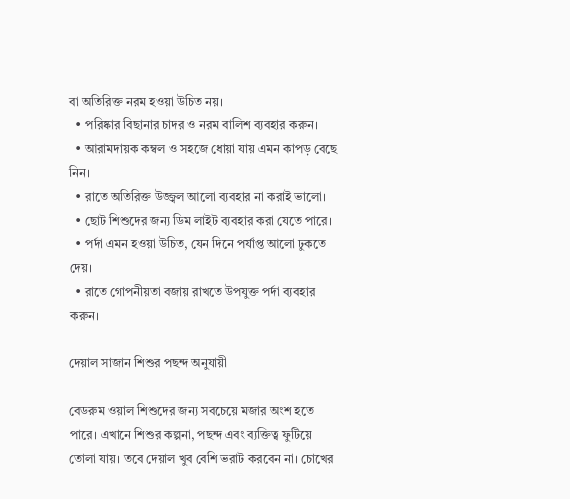বা অতিরিক্ত নরম হওয়া উচিত নয়।
  • পরিষ্কার বিছানার চাদর ও নরম বালিশ ব্যবহার করুন।
  • আরামদায়ক কম্বল ও সহজে ধোয়া যায় এমন কাপড় বেছে নিন।
  • রাতে অতিরিক্ত উজ্জ্বল আলো ব্যবহার না করাই ভালো।
  • ছোট শিশুদের জন্য ডিম লাইট ব্যবহার করা যেতে পারে।
  • পর্দা এমন হওয়া উচিত, যেন দিনে পর্যাপ্ত আলো ঢুকতে দেয়।
  • রাতে গোপনীয়তা বজায় রাখতে উপযুক্ত পর্দা ব্যবহার করুন।

দেয়াল সাজান শিশুর পছন্দ অনুযায়ী

বেডরুম ওয়াল শিশুদের জন্য সবচেয়ে মজার অংশ হতে পারে। এখানে শিশুর কল্পনা, পছন্দ এবং ব্যক্তিত্ব ফুটিয়ে তোলা যায়। তবে দেয়াল খুব বেশি ভরাট করবেন না। চোখের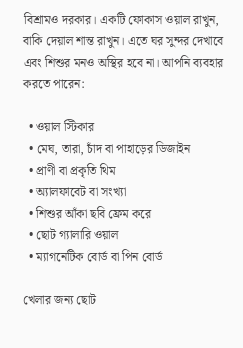বিশ্রামও দরকার। একটি ফোকাস ওয়াল রাখুন, বাকি দেয়াল শান্ত রাখুন। এতে ঘর সুন্দর দেখাবে এবং শিশুর মনও অস্থির হবে না। আপনি ব্যবহার করতে পারেন:

  • ওয়াল স্টিকার
  • মেঘ, তারা, চাঁদ বা পাহাড়ের ডিজাইন
  • প্রাণী বা প্রকৃতি থিম
  • অ্যালফাবেট বা সংখ্যা
  • শিশুর আঁকা ছবি ফ্রেম করে
  • ছোট গ্যালারি ওয়াল
  • ম্যাগনেটিক বোর্ড বা পিন বোর্ড

খেলার জন্য ছোট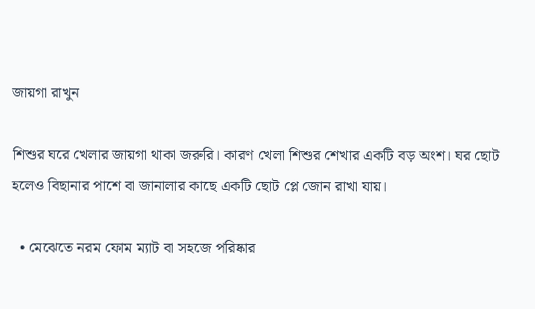জায়গা রাখুন

শিশুর ঘরে খেলার জায়গা থাকা জরুরি। কারণ খেলা শিশুর শেখার একটি বড় অংশ। ঘর ছোট হলেও বিছানার পাশে বা জানালার কাছে একটি ছোট প্লে জোন রাখা যায়।

  • মেঝেতে নরম ফোম ম্যাট বা সহজে পরিষ্কার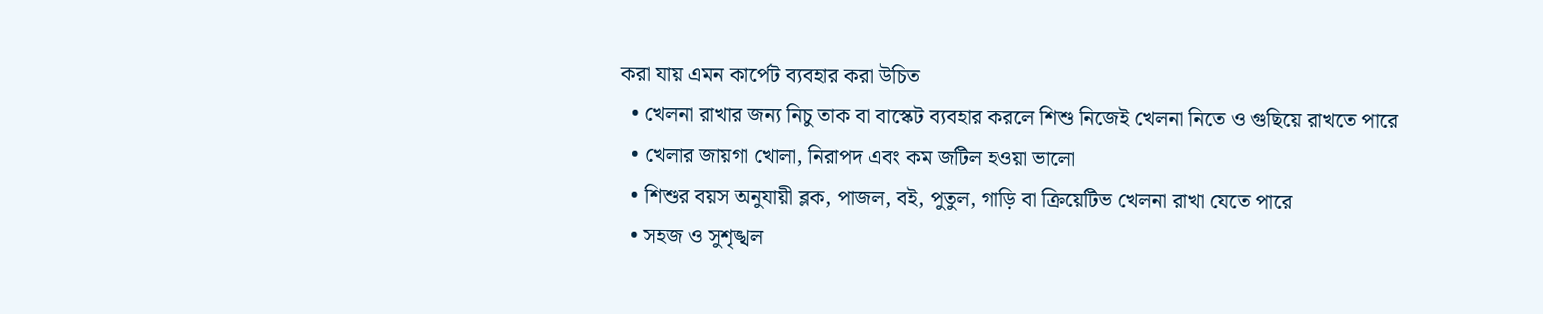করা যায় এমন কার্পেট ব্যবহার করা উচিত
  • খেলনা রাখার জন্য নিচু তাক বা বাস্কেট ব্যবহার করলে শিশু নিজেই খেলনা নিতে ও গুছিয়ে রাখতে পারে
  • খেলার জায়গা খোলা, নিরাপদ এবং কম জটিল হওয়া ভালো
  • শিশুর বয়স অনুযায়ী ব্লক, পাজল, বই, পুতুল, গাড়ি বা ক্রিয়েটিভ খেলনা রাখা যেতে পারে
  • সহজ ও সুশৃঙ্খল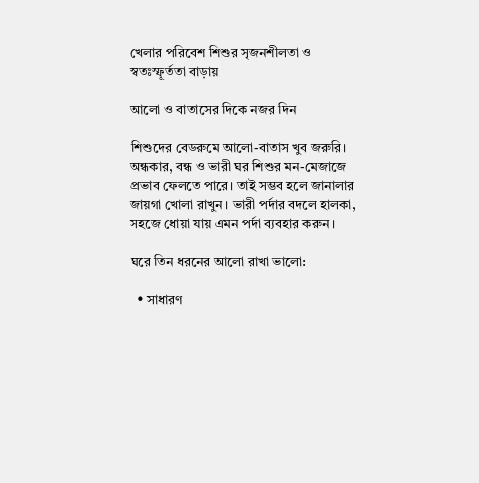খেলার পরিবেশ শিশুর সৃজনশীলতা ও স্বতঃস্ফূর্ততা বাড়ায়

আলো ও বাতাসের দিকে নজর দিন

শিশুদের বেডরুমে আলো-বাতাস খুব জরুরি। অন্ধকার, বন্ধ ও ভারী ঘর শিশুর মন-মেজাজে প্রভাব ফেলতে পারে। তাই সম্ভব হলে জানালার জায়গা খোলা রাখুন। ভারী পর্দার বদলে হালকা, সহজে ধোয়া যায় এমন পর্দা ব্যবহার করুন।

ঘরে তিন ধরনের আলো রাখা ভালো:

  • সাধারণ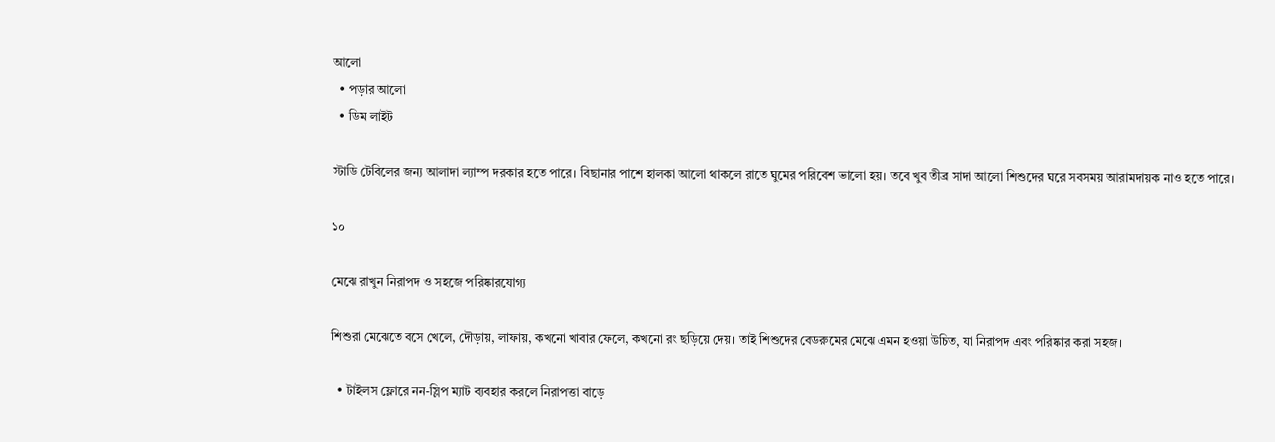আলো
  • পড়ার আলো
  • ডিম লাইট

স্টাডি টেবিলের জন্য আলাদা ল্যাম্প দরকার হতে পারে। বিছানার পাশে হালকা আলো থাকলে রাতে ঘুমের পরিবেশ ভালো হয়। তবে খুব তীব্র সাদা আলো শিশুদের ঘরে সবসময় আরামদায়ক নাও হতে পারে।

১০

মেঝে রাখুন নিরাপদ ও সহজে পরিষ্কারযোগ্য

শিশুরা মেঝেতে বসে খেলে, দৌড়ায়, লাফায়, কখনো খাবার ফেলে, কখনো রং ছড়িয়ে দেয়। তাই শিশুদের বেডরুমের মেঝে এমন হওয়া উচিত, যা নিরাপদ এবং পরিষ্কার করা সহজ।

  • টাইলস ফ্লোরে নন-স্লিপ ম্যাট ব্যবহার করলে নিরাপত্তা বাড়ে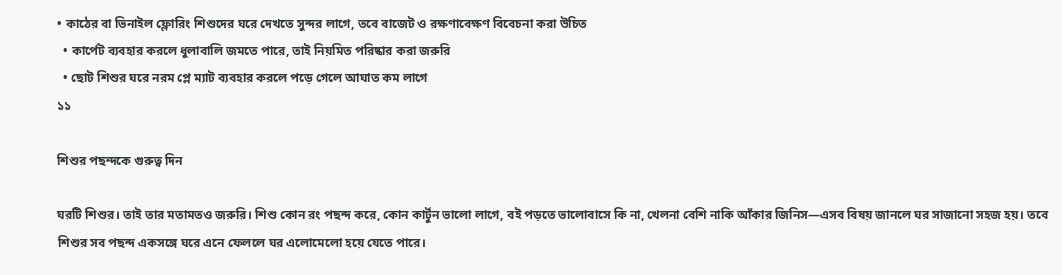• কাঠের বা ভিনাইল ফ্লোরিং শিশুদের ঘরে দেখতে সুন্দর লাগে, তবে বাজেট ও রক্ষণাবেক্ষণ বিবেচনা করা উচিত
  • কার্পেট ব্যবহার করলে ধুলাবালি জমতে পারে, তাই নিয়মিত পরিষ্কার করা জরুরি
  • ছোট শিশুর ঘরে নরম প্লে ম্যাট ব্যবহার করলে পড়ে গেলে আঘাত কম লাগে
১১

শিশুর পছন্দকে গুরুত্ব দিন

ঘরটি শিশুর। তাই তার মতামতও জরুরি। শিশু কোন রং পছন্দ করে, কোন কার্টুন ভালো লাগে, বই পড়তে ভালোবাসে কি না, খেলনা বেশি নাকি আঁকার জিনিস—এসব বিষয় জানলে ঘর সাজানো সহজ হয়। তবে শিশুর সব পছন্দ একসঙ্গে ঘরে এনে ফেললে ঘর এলোমেলো হয়ে যেতে পারে।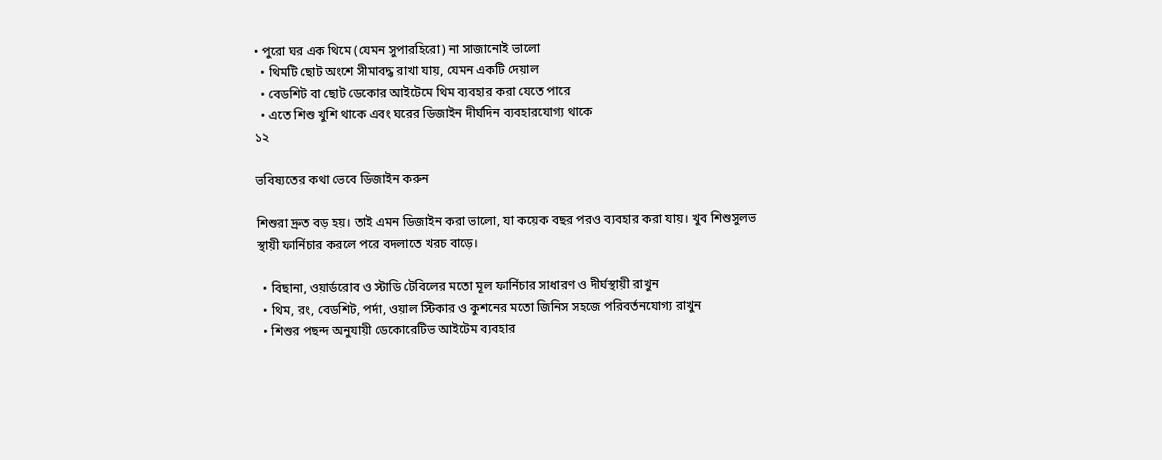• পুরো ঘর এক থিমে (যেমন সুপারহিরো) না সাজানোই ভালো
  • থিমটি ছোট অংশে সীমাবদ্ধ রাখা যায়, যেমন একটি দেয়াল
  • বেডশিট বা ছোট ডেকোর আইটেমে থিম ব্যবহার করা যেতে পারে
  • এতে শিশু খুশি থাকে এবং ঘরের ডিজাইন দীর্ঘদিন ব্যবহারযোগ্য থাকে
১২

ভবিষ্যতের কথা ভেবে ডিজাইন করুন

শিশুরা দ্রুত বড় হয়। তাই এমন ডিজাইন করা ভালো, যা কয়েক বছর পরও ব্যবহার করা যায়। খুব শিশুসুলভ স্থায়ী ফার্নিচার করলে পরে বদলাতে খরচ বাড়ে।

  • বিছানা, ওয়ার্ডরোব ও স্টাডি টেবিলের মতো মূল ফার্নিচার সাধারণ ও দীর্ঘস্থায়ী রাখুন
  • থিম, রং, বেডশিট, পর্দা, ওয়াল স্টিকার ও কুশনের মতো জিনিস সহজে পরিবর্তনযোগ্য রাখুন
  • শিশুর পছন্দ অনুযায়ী ডেকোরেটিভ আইটেম ব্যবহার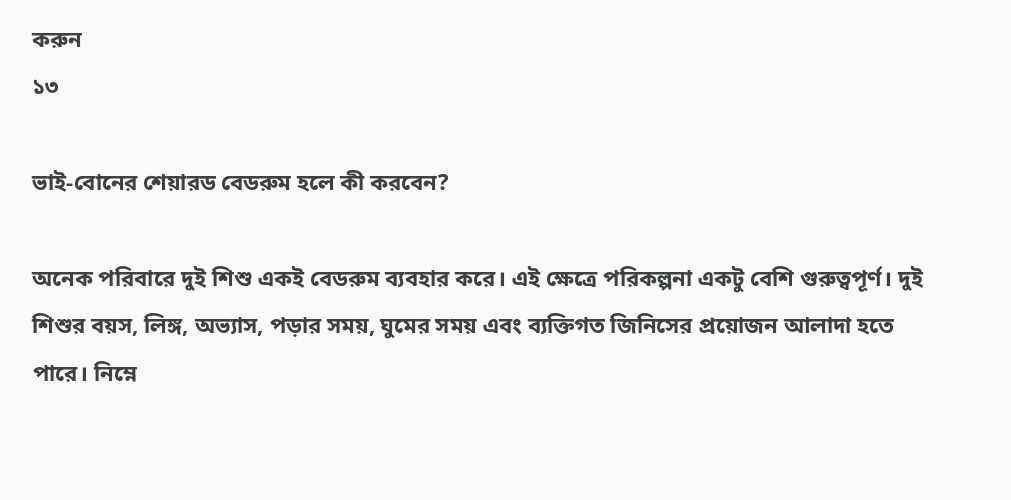করুন
১৩

ভাই-বোনের শেয়ারড বেডরুম হলে কী করবেন?

অনেক পরিবারে দুই শিশু একই বেডরুম ব্যবহার করে। এই ক্ষেত্রে পরিকল্পনা একটু বেশি গুরুত্বপূর্ণ। দুই শিশুর বয়স, লিঙ্গ, অভ্যাস, পড়ার সময়, ঘুমের সময় এবং ব্যক্তিগত জিনিসের প্রয়োজন আলাদা হতে পারে। নিম্নে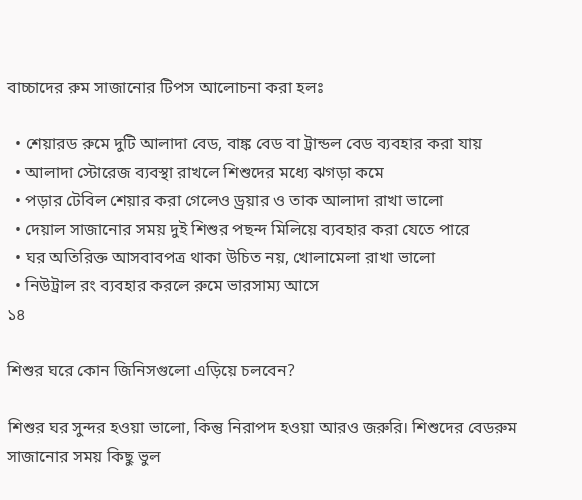বাচ্চাদের রুম সাজানোর টিপস আলোচনা করা হলঃ

  • শেয়ারড রুমে দুটি আলাদা বেড, বাঙ্ক বেড বা ট্রান্ডল বেড ব্যবহার করা যায়
  • আলাদা স্টোরেজ ব্যবস্থা রাখলে শিশুদের মধ্যে ঝগড়া কমে
  • পড়ার টেবিল শেয়ার করা গেলেও ড্রয়ার ও তাক আলাদা রাখা ভালো
  • দেয়াল সাজানোর সময় দুই শিশুর পছন্দ মিলিয়ে ব্যবহার করা যেতে পারে
  • ঘর অতিরিক্ত আসবাবপত্র থাকা উচিত নয়, খোলামেলা রাখা ভালো
  • নিউট্রাল রং ব্যবহার করলে রুমে ভারসাম্য আসে
১৪

শিশুর ঘরে কোন জিনিসগুলো এড়িয়ে চলবেন?

শিশুর ঘর সুন্দর হওয়া ভালো, কিন্তু নিরাপদ হওয়া আরও জরুরি। শিশুদের বেডরুম সাজানোর সময় কিছু ভুল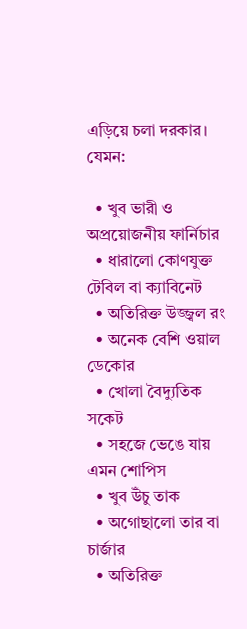এড়িয়ে চলা দরকার। যেমন:

  • খুব ভারী ও অপ্রয়োজনীয় ফার্নিচার
  • ধারালো কোণযুক্ত টেবিল বা ক্যাবিনেট
  • অতিরিক্ত উজ্জ্বল রং
  • অনেক বেশি ওয়াল ডেকোর
  • খোলা বৈদ্যুতিক সকেট
  • সহজে ভেঙে যায় এমন শোপিস
  • খুব উঁচু তাক
  • অগোছালো তার বা চার্জার
  • অতিরিক্ত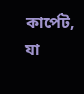কার্পেট, যা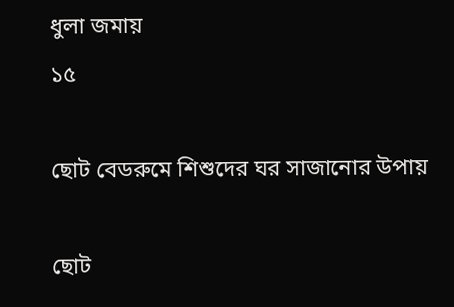ধুলা জমায়
১৫

ছোট বেডরুমে শিশুদের ঘর সাজানোর উপায়

ছোট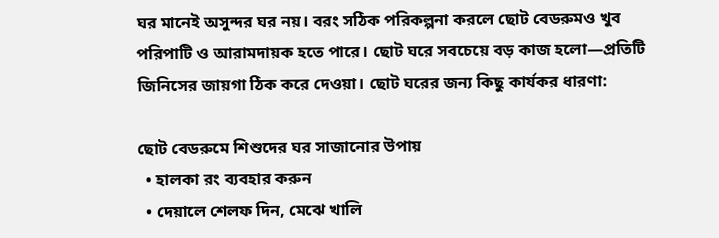ঘর মানেই অসুন্দর ঘর নয়। বরং সঠিক পরিকল্পনা করলে ছোট বেডরুমও খুব পরিপাটি ও আরামদায়ক হতে পারে। ছোট ঘরে সবচেয়ে বড় কাজ হলো—প্রতিটি জিনিসের জায়গা ঠিক করে দেওয়া। ছোট ঘরের জন্য কিছু কার্যকর ধারণা:

ছোট বেডরুমে শিশুদের ঘর সাজানোর উপায়
  • হালকা রং ব্যবহার করুন
  • দেয়ালে শেলফ দিন, মেঝে খালি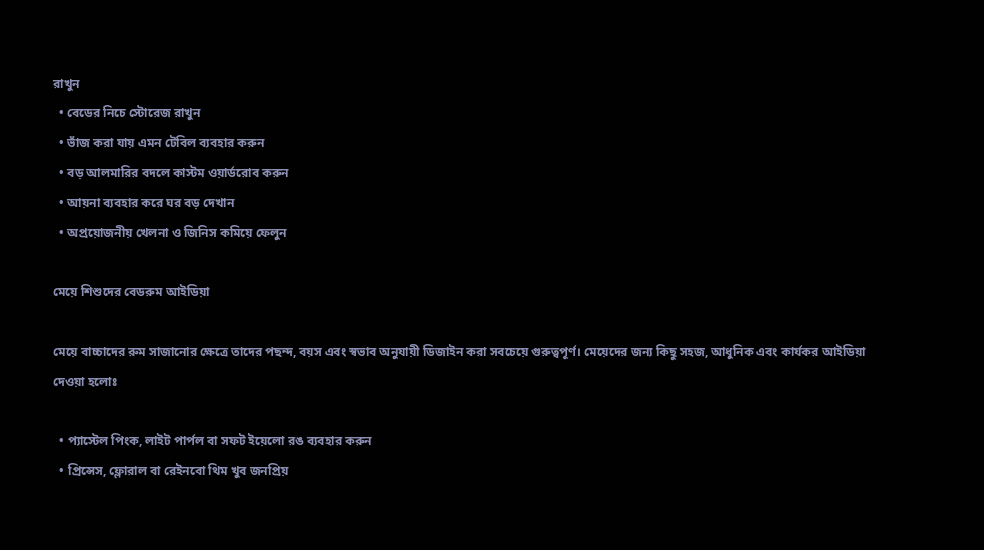রাখুন
  • বেডের নিচে স্টোরেজ রাখুন
  • ভাঁজ করা যায় এমন টেবিল ব্যবহার করুন
  • বড় আলমারির বদলে কাস্টম ওয়ার্ডরোব করুন
  • আয়না ব্যবহার করে ঘর বড় দেখান
  • অপ্রয়োজনীয় খেলনা ও জিনিস কমিয়ে ফেলুন

মেয়ে শিশুদের বেডরুম আইডিয়া

মেয়ে বাচ্চাদের রুম সাজানোর ক্ষেত্রে তাদের পছন্দ, বয়স এবং স্বভাব অনুযায়ী ডিজাইন করা সবচেয়ে গুরুত্বপূর্ণ। মেয়েদের জন্য কিছু সহজ, আধুনিক এবং কার্যকর আইডিয়া দেওয়া হলোঃ

  • প্যাস্টেল পিংক, লাইট পার্পল বা সফট ইয়েলো রঙ ব্যবহার করুন
  • প্রিন্সেস, ফ্লোরাল বা রেইনবো থিম খুব জনপ্রিয়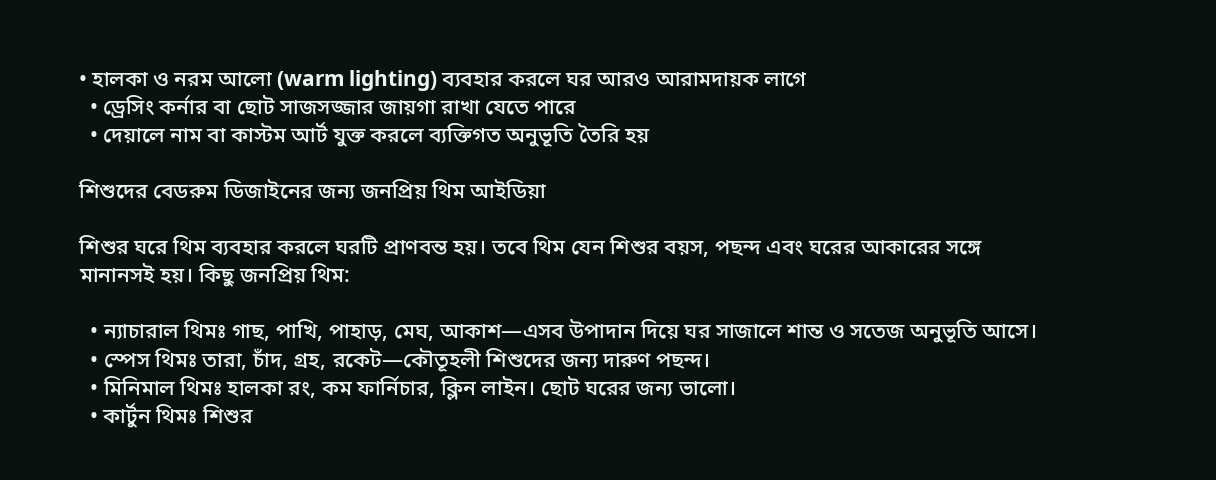• হালকা ও নরম আলো (warm lighting) ব্যবহার করলে ঘর আরও আরামদায়ক লাগে
  • ড্রেসিং কর্নার বা ছোট সাজসজ্জার জায়গা রাখা যেতে পারে
  • দেয়ালে নাম বা কাস্টম আর্ট যুক্ত করলে ব্যক্তিগত অনুভূতি তৈরি হয়

শিশুদের বেডরুম ডিজাইনের জন্য জনপ্রিয় থিম আইডিয়া

শিশুর ঘরে থিম ব্যবহার করলে ঘরটি প্রাণবন্ত হয়। তবে থিম যেন শিশুর বয়স, পছন্দ এবং ঘরের আকারের সঙ্গে মানানসই হয়। কিছু জনপ্রিয় থিম:

  • ন্যাচারাল থিমঃ গাছ, পাখি, পাহাড়, মেঘ, আকাশ—এসব উপাদান দিয়ে ঘর সাজালে শান্ত ও সতেজ অনুভূতি আসে।
  • স্পেস থিমঃ তারা, চাঁদ, গ্রহ, রকেট—কৌতূহলী শিশুদের জন্য দারুণ পছন্দ।
  • মিনিমাল থিমঃ হালকা রং, কম ফার্নিচার, ক্লিন লাইন। ছোট ঘরের জন্য ভালো।
  • কার্টুন থিমঃ শিশুর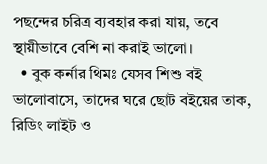পছন্দের চরিত্র ব্যবহার করা যায়, তবে স্থায়ীভাবে বেশি না করাই ভালো।
  • বুক কর্নার থিমঃ যেসব শিশু বই ভালোবাসে, তাদের ঘরে ছোট বইয়ের তাক, রিডিং লাইট ও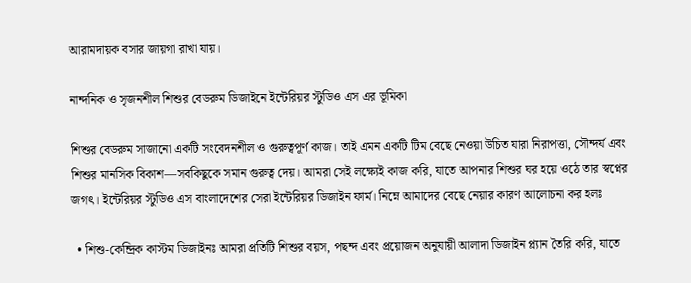আরামদায়ক বসার জায়গা রাখা যায়।

নান্দনিক ও সৃজনশীল শিশুর বেডরুম ডিজাইনে ইন্টেরিয়র স্টুডিও এস এর ভূমিকা

শিশুর বেডরুম সাজানো একটি সংবেদনশীল ও গুরুত্বপূর্ণ কাজ। তাই এমন একটি টিম বেছে নেওয়া উচিত যারা নিরাপত্তা, সৌন্দর্য এবং শিশুর মানসিক বিকাশ—সবকিছুকে সমান গুরুত্ব দেয়। আমরা সেই লক্ষ্যেই কাজ করি, যাতে আপনার শিশুর ঘর হয়ে ওঠে তার স্বপ্নের জগৎ। ইন্টেরিয়র স্টুডিও এস বাংলাদেশের সেরা ইন্টেরিয়র ডিজাইন ফার্ম। নিম্নে আমাদের বেছে নেয়ার কারণ আলোচনা কর হলঃ

  • শিশু-কেন্দ্রিক কাস্টম ডিজাইনঃ আমরা প্রতিটি শিশুর বয়স, পছন্দ এবং প্রয়োজন অনুযায়ী আলাদা ডিজাইন প্ল্যান তৈরি করি, যাতে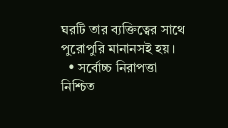ঘরটি তার ব্যক্তিত্বের সাথে পুরোপুরি মানানসই হয়।
  • সর্বোচ্চ নিরাপত্তা নিশ্চিত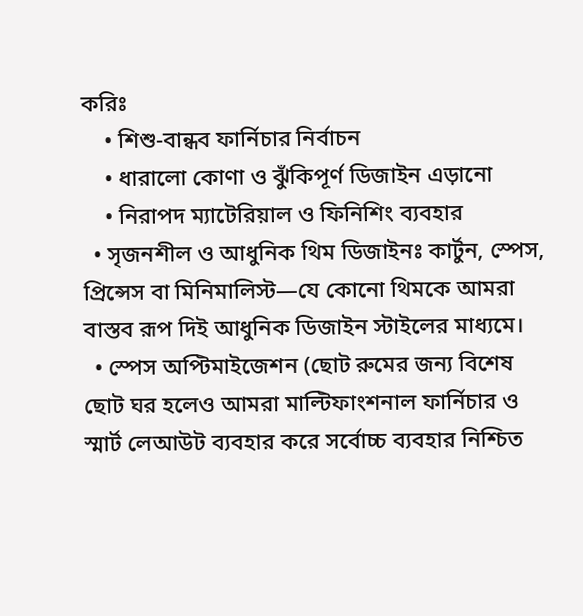করিঃ
    • শিশু-বান্ধব ফার্নিচার নির্বাচন
    • ধারালো কোণা ও ঝুঁকিপূর্ণ ডিজাইন এড়ানো
    • নিরাপদ ম্যাটেরিয়াল ও ফিনিশিং ব্যবহার
  • সৃজনশীল ও আধুনিক থিম ডিজাইনঃ কার্টুন, স্পেস, প্রিন্সেস বা মিনিমালিস্ট—যে কোনো থিমকে আমরা বাস্তব রূপ দিই আধুনিক ডিজাইন স্টাইলের মাধ্যমে।
  • স্পেস অপ্টিমাইজেশন (ছোট রুমের জন্য বিশেষ ছোট ঘর হলেও আমরা মাল্টিফাংশনাল ফার্নিচার ও স্মার্ট লেআউট ব্যবহার করে সর্বোচ্চ ব্যবহার নিশ্চিত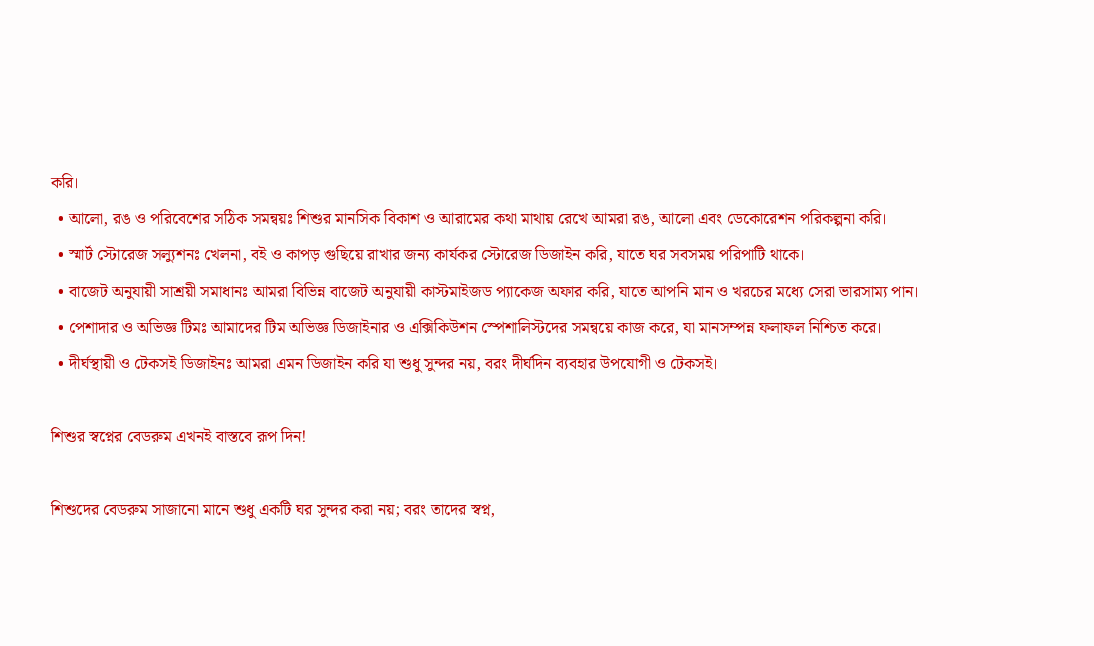করি।
  • আলো, রঙ ও পরিবেশের সঠিক সমন্বয়ঃ শিশুর মানসিক বিকাশ ও আরামের কথা মাথায় রেখে আমরা রঙ, আলো এবং ডেকোরেশন পরিকল্পনা করি।
  • স্মার্ট স্টোরেজ সল্যুশনঃ খেলনা, বই ও কাপড় গুছিয়ে রাখার জন্য কার্যকর স্টোরেজ ডিজাইন করি, যাতে ঘর সবসময় পরিপাটি থাকে।
  • বাজেট অনুযায়ী সাশ্রয়ী সমাধানঃ আমরা বিভিন্ন বাজেট অনুযায়ী কাস্টমাইজড প্যাকেজ অফার করি, যাতে আপনি মান ও খরচের মধ্যে সেরা ভারসাম্য পান।
  • পেশাদার ও অভিজ্ঞ টিমঃ আমাদের টিম অভিজ্ঞ ডিজাইনার ও এক্সিকিউশন স্পেশালিস্টদের সমন্বয়ে কাজ করে, যা মানসম্পন্ন ফলাফল নিশ্চিত করে।
  • দীর্ঘস্থায়ী ও টেকসই ডিজাইনঃ আমরা এমন ডিজাইন করি যা শুধু সুন্দর নয়, বরং দীর্ঘদিন ব্যবহার উপযোগী ও টেকসই।

শিশুর স্বপ্নের বেডরুম এখনই বাস্তবে রূপ দিন!

শিশুদের বেডরুম সাজানো মানে শুধু একটি ঘর সুন্দর করা নয়; বরং তাদের স্বপ্ন,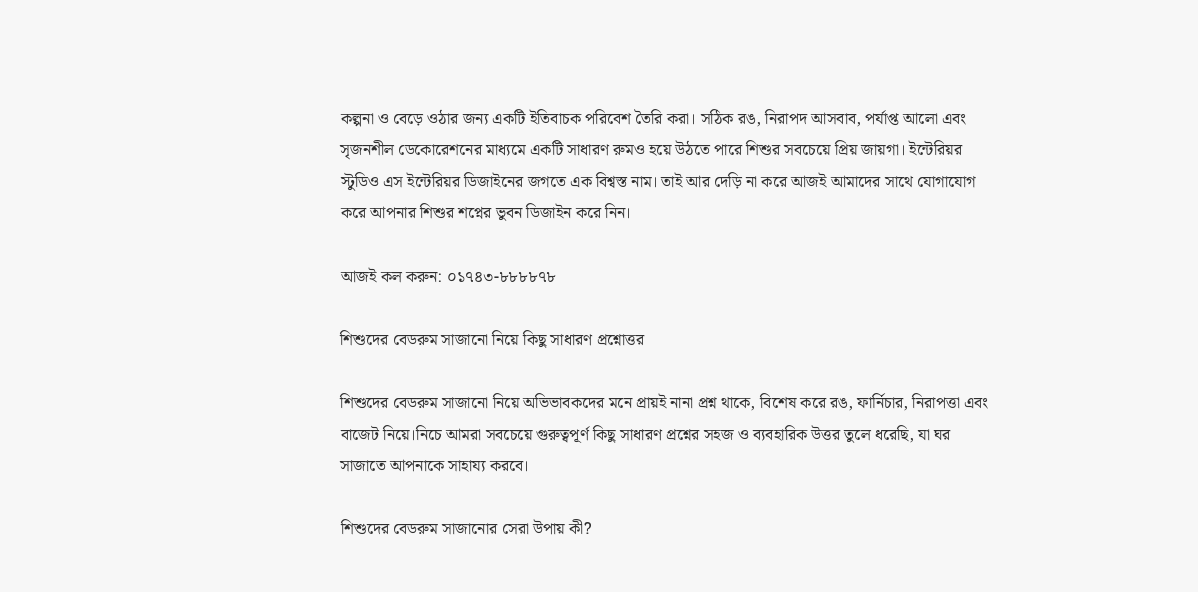কল্পনা ও বেড়ে ওঠার জন্য একটি ইতিবাচক পরিবেশ তৈরি করা। সঠিক রঙ, নিরাপদ আসবাব, পর্যাপ্ত আলো এবং সৃজনশীল ডেকোরেশনের মাধ্যমে একটি সাধারণ রুমও হয়ে উঠতে পারে শিশুর সবচেয়ে প্রিয় জায়গা। ইন্টেরিয়র স্টুডিও এস ইন্টেরিয়র ডিজাইনের জগতে এক বিশ্বস্ত নাম। তাই আর দেড়ি না করে আজই আমাদের সাথে যোগাযোগ করে আপনার শিশুর শপ্নের ভুবন ডিজাইন করে নিন।

আজই কল করুন: ০১৭৪৩-৮৮৮৮৭৮

শিশুদের বেডরুম সাজানো নিয়ে কিছু সাধারণ প্রশ্নোত্তর

শিশুদের বেডরুম সাজানো নিয়ে অভিভাবকদের মনে প্রায়ই নানা প্রশ্ন থাকে, বিশেষ করে রঙ, ফার্নিচার, নিরাপত্তা এবং বাজেট নিয়ে।নিচে আমরা সবচেয়ে গুরুত্বপূর্ণ কিছু সাধারণ প্রশ্নের সহজ ও ব্যবহারিক উত্তর তুলে ধরেছি, যা ঘর সাজাতে আপনাকে সাহায্য করবে।

শিশুদের বেডরুম সাজানোর সেরা উপায় কী?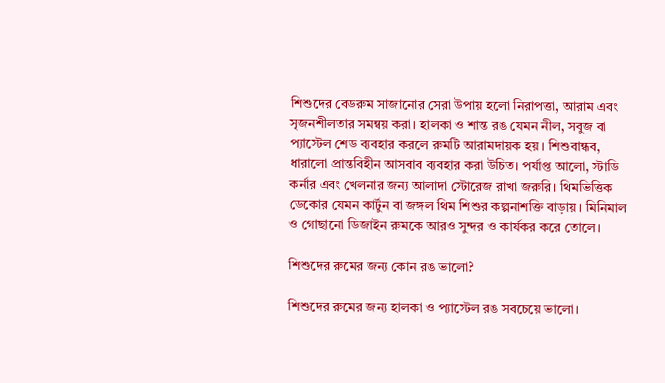শিশুদের বেডরুম সাজানোর সেরা উপায় হলো নিরাপত্তা, আরাম এবং সৃজনশীলতার সমন্বয় করা। হালকা ও শান্ত রঙ যেমন নীল, সবুজ বা প্যাস্টেল শেড ব্যবহার করলে রুমটি আরামদায়ক হয়। শিশুবান্ধব, ধারালো প্রান্তবিহীন আসবাব ব্যবহার করা উচিত। পর্যাপ্ত আলো, স্টাডি কর্নার এবং খেলনার জন্য আলাদা স্টোরেজ রাখা জরুরি। থিমভিত্তিক ডেকোর যেমন কার্টুন বা জঙ্গল থিম শিশুর কল্পনাশক্তি বাড়ায়। মিনিমাল ও গোছানো ডিজাইন রুমকে আরও সুন্দর ও কার্যকর করে তোলে।

শিশুদের রুমের জন্য কোন রঙ ভালো?

শিশুদের রুমের জন্য হালকা ও প্যাস্টেল রঙ সবচেয়ে ভালো।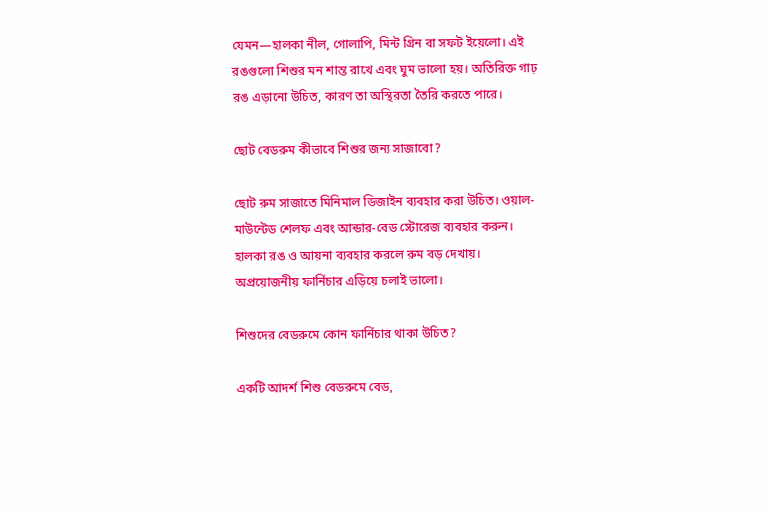যেমন—হালকা নীল, গোলাপি, মিন্ট গ্রিন বা সফট ইয়েলো। এই রঙগুলো শিশুর মন শান্ত রাখে এবং ঘুম ভালো হয়। অতিরিক্ত গাঢ় রঙ এড়ানো উচিত, কারণ তা অস্থিরতা তৈরি করতে পারে।

ছোট বেডরুম কীভাবে শিশুর জন্য সাজাবো?

ছোট রুম সাজাতে মিনিমাল ডিজাইন ব্যবহার করা উচিত। ওয়াল-মাউন্টেড শেলফ এবং আন্ডার-বেড স্টোরেজ ব্যবহার করুন। হালকা রঙ ও আয়না ব্যবহার করলে রুম বড় দেখায়। অপ্রয়োজনীয় ফার্নিচার এড়িয়ে চলাই ভালো।

শিশুদের বেডরুমে কোন ফার্নিচার থাকা উচিত?

একটি আদর্শ শিশু বেডরুমে বেড,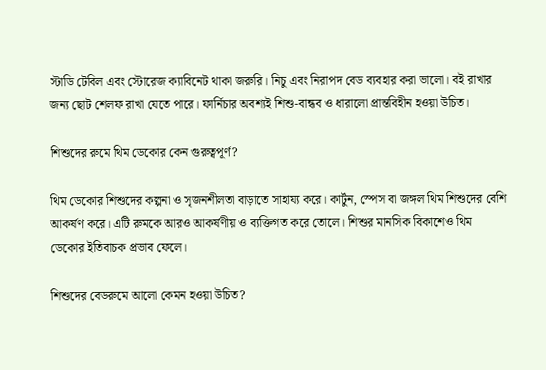স্টাডি টেবিল এবং স্টোরেজ ক্যাবিনেট থাকা জরুরি। নিচু এবং নিরাপদ বেড ব্যবহার করা ভালো। বই রাখার জন্য ছোট শেলফ রাখা যেতে পারে। ফার্নিচার অবশ্যই শিশু-বান্ধব ও ধারালো প্রান্তবিহীন হওয়া উচিত।

শিশুদের রুমে থিম ডেকোর কেন গুরুত্বপূর্ণ?

থিম ডেকোর শিশুদের কল্পনা ও সৃজনশীলতা বাড়াতে সাহায্য করে। কার্টুন, স্পেস বা জঙ্গল থিম শিশুদের বেশি আকর্ষণ করে। এটি রুমকে আরও আকর্ষণীয় ও ব্যক্তিগত করে তোলে। শিশুর মানসিক বিকাশেও থিম ডেকোর ইতিবাচক প্রভাব ফেলে।

শিশুদের বেডরুমে আলো কেমন হওয়া উচিত?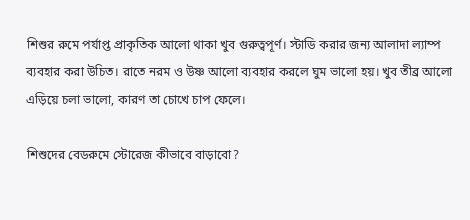শিশুর রুমে পর্যাপ্ত প্রাকৃতিক আলো থাকা খুব গুরুত্বপূর্ণ। স্টাডি করার জন্য আলাদা ল্যাম্প ব্যবহার করা উচিত। রাতে নরম ও উষ্ণ আলো ব্যবহার করলে ঘুম ভালো হয়। খুব তীব্র আলো এড়িয়ে চলা ভালো, কারণ তা চোখে চাপ ফেলে।

শিশুদের বেডরুমে স্টোরেজ কীভাবে বাড়াবো?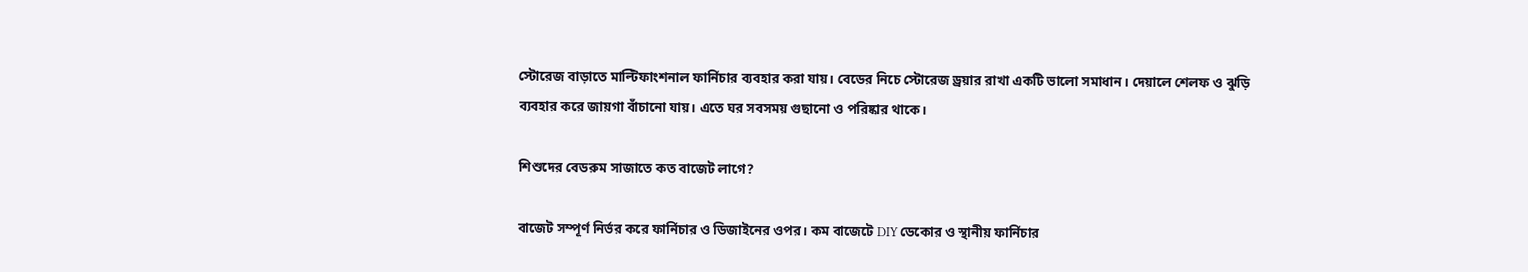স্টোরেজ বাড়াতে মাল্টিফাংশনাল ফার্নিচার ব্যবহার করা যায়। বেডের নিচে স্টোরেজ ড্রয়ার রাখা একটি ভালো সমাধান। দেয়ালে শেলফ ও ঝুড়ি ব্যবহার করে জায়গা বাঁচানো যায়। এতে ঘর সবসময় গুছানো ও পরিষ্কার থাকে।

শিশুদের বেডরুম সাজাতে কত বাজেট লাগে?

বাজেট সম্পূর্ণ নির্ভর করে ফার্নিচার ও ডিজাইনের ওপর। কম বাজেটে DIY ডেকোর ও স্থানীয় ফার্নিচার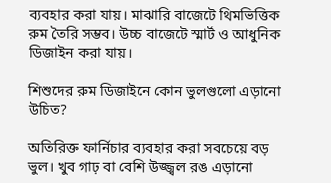ব্যবহার করা যায়। মাঝারি বাজেটে থিমভিত্তিক রুম তৈরি সম্ভব। উচ্চ বাজেটে স্মার্ট ও আধুনিক ডিজাইন করা যায়।

শিশুদের রুম ডিজাইনে কোন ভুলগুলো এড়ানো উচিত?

অতিরিক্ত ফার্নিচার ব্যবহার করা সবচেয়ে বড় ভুল। খুব গাঢ় বা বেশি উজ্জ্বল রঙ এড়ানো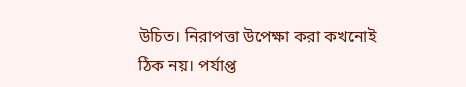উচিত। নিরাপত্তা উপেক্ষা করা কখনোই ঠিক নয়। পর্যাপ্ত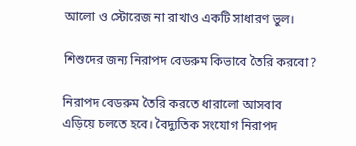আলো ও স্টোরেজ না রাখাও একটি সাধারণ ভুল।

শিশুদের জন্য নিরাপদ বেডরুম কিভাবে তৈরি করবো?

নিরাপদ বেডরুম তৈরি করতে ধারালো আসবাব এড়িয়ে চলতে হবে। বৈদ্যুতিক সংযোগ নিরাপদ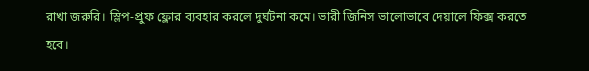রাখা জরুরি। স্লিপ-প্রুফ ফ্লোর ব্যবহার করলে দুর্ঘটনা কমে। ভারী জিনিস ভালোভাবে দেয়ালে ফিক্স করতে হবে।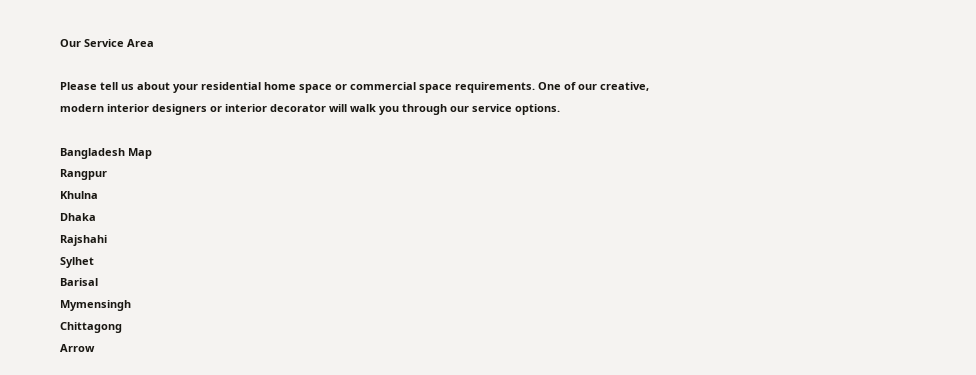Our Service Area

Please tell us about your residential home space or commercial space requirements. One of our creative, modern interior designers or interior decorator will walk you through our service options.

Bangladesh Map
Rangpur
Khulna
Dhaka
Rajshahi
Sylhet
Barisal
Mymensingh
Chittagong
Arrow